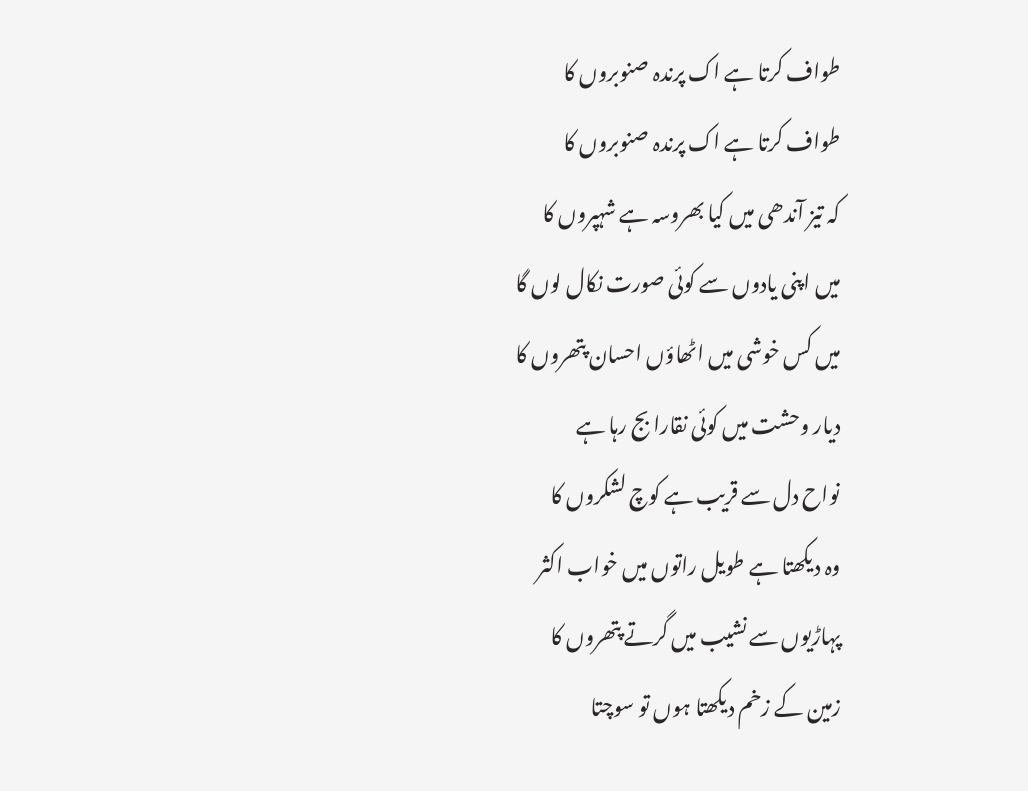طواف کرتا ہے اک پرندہ صنوبروں کا
طواف کرتا ہے اک پرندہ صنوبروں کا
کہ تیز آندھی میں کیا بھروسہ ہے شہپروں کا
میں اپنی یادوں سے کوئی صورت نکال لوں گا
میں کس خوشی میں اٹھاؤں احسان پتھروں کا
دیار وحشت میں کوئی نقارا بج رہا ہے
نواح دل سے قریب ہے کوچ لشکروں کا
وہ دیکھتا ہے طویل راتوں میں خواب اکثر
پہاڑیوں سے نشیب میں گرتے پتھروں کا
زمین کے زخم دیکھتا ہوں تو سوچتا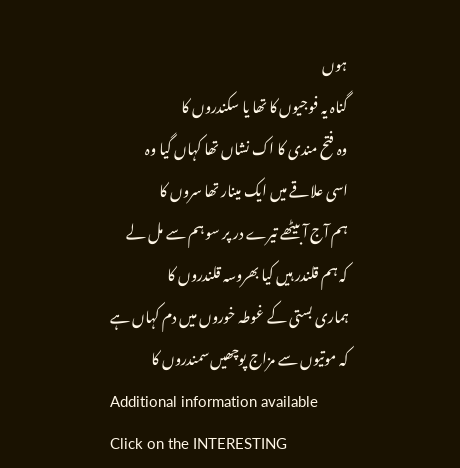ہوں
گناہ یہ فوجیوں کا تھا یا سکندروں کا
وہ فتح مندی کا اک نشاں تھا کہاں گیا وہ
اسی علاقے میں ایک مینار تھا سروں کا
ہم آج آ بیٹھے تیرے در پر سو ہم سے مل لے
کہ ہم قلندر ہیں کیا بھروسہ قلندروں کا
ہماری بستی کے غوطہ خوروں میں دم کہاں ہے
کہ موتیوں سے مزاج پوچھیں سمندروں کا
Additional information available
Click on the INTERESTING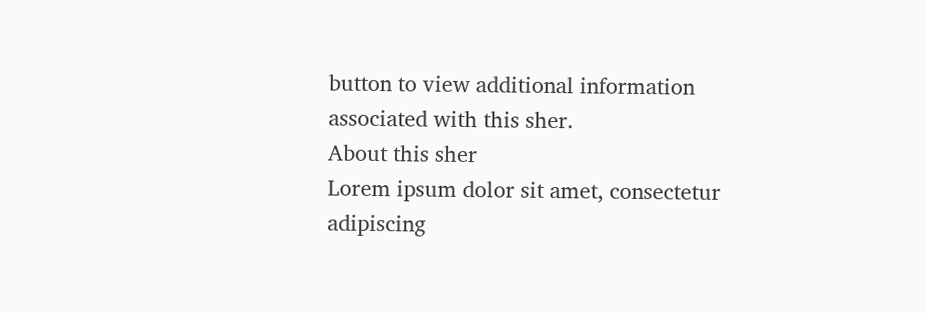button to view additional information associated with this sher.
About this sher
Lorem ipsum dolor sit amet, consectetur adipiscing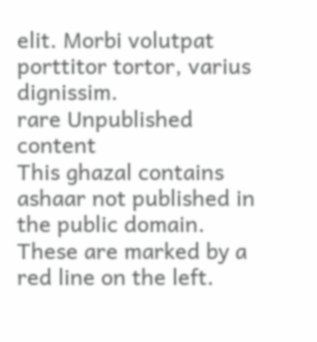elit. Morbi volutpat porttitor tortor, varius dignissim.
rare Unpublished content
This ghazal contains ashaar not published in the public domain. These are marked by a red line on the left.